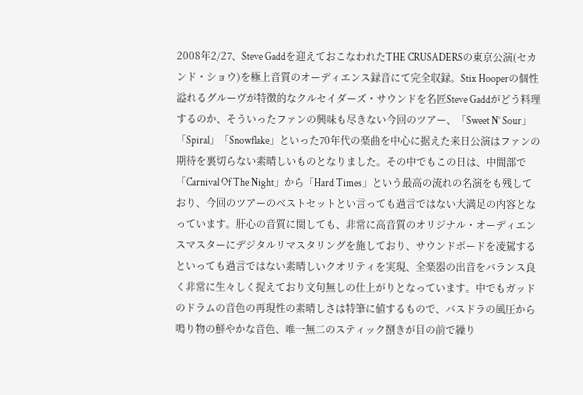2008年2/27、Steve Gaddを迎えておこなわれたTHE CRUSADERSの東京公演(セカンド・ショウ)を極上音質のオーディエンス録音にて完全収録。Stix Hooperの個性溢れるグルーヴが特徴的なクルセイダーズ・サウンドを名匠Steve Gaddがどう料理するのか、そういったファンの興味も尽きない今回のツアー、「Sweet N’ Sour」「Spiral」「Snowflake」といった70年代の楽曲を中心に据えた来日公演はファンの期待を裏切らない素晴しいものとなりました。その中でもこの日は、中間部で「Carnival Of The Night」から「Hard Times」という最高の流れの名演をも残しており、今回のツアーのベストセットとい言っても過言ではない大満足の内容となっています。肝心の音質に関しても、非常に高音質のオリジナル・オーディエンスマスターにデジタルリマスタリングを施しており、サウンドボードを凌駕するといっても過言ではない素晴しいクオリティを実現、全楽器の出音をバランス良く非常に生々しく捉えており文句無しの仕上がりとなっています。中でもガッドのドラムの音色の再現性の素晴しさは特筆に値するもので、バスドラの風圧から鳴り物の鮮やかな音色、唯一無二のスティック捌きが目の前で繰り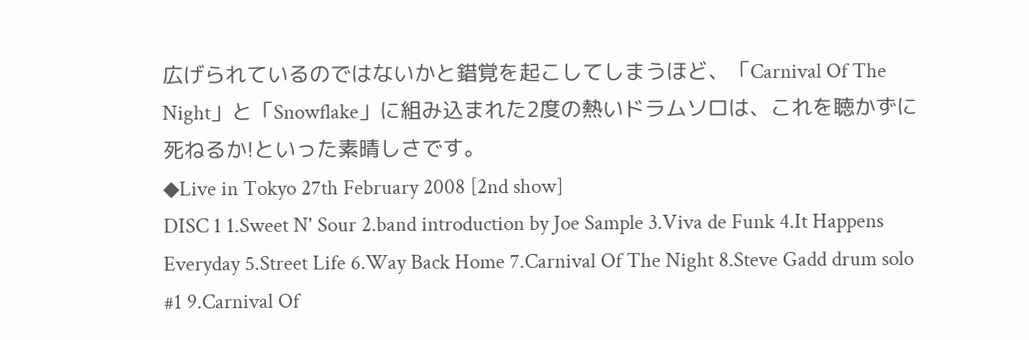広げられているのではないかと錯覚を起こしてしまうほど、「Carnival Of The Night」と「Snowflake」に組み込まれた2度の熱いドラムソロは、これを聴かずに死ねるか!といった素晴しさです。
◆Live in Tokyo 27th February 2008 [2nd show]
DISC 1 1.Sweet N' Sour 2.band introduction by Joe Sample 3.Viva de Funk 4.It Happens Everyday 5.Street Life 6.Way Back Home 7.Carnival Of The Night 8.Steve Gadd drum solo #1 9.Carnival Of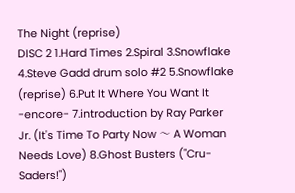The Night (reprise)
DISC 2 1.Hard Times 2.Spiral 3.Snowflake 4.Steve Gadd drum solo #2 5.Snowflake (reprise) 6.Put It Where You Want It -encore- 7.introduction by Ray Parker Jr. (It's Time To Party Now 〜 A Woman Needs Love) 8.Ghost Busters ("Cru-Saders!")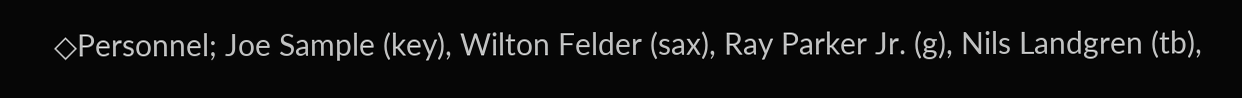◇Personnel; Joe Sample (key), Wilton Felder (sax), Ray Parker Jr. (g), Nils Landgren (tb),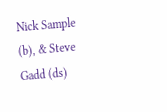Nick Sample (b), & Steve Gadd (ds)